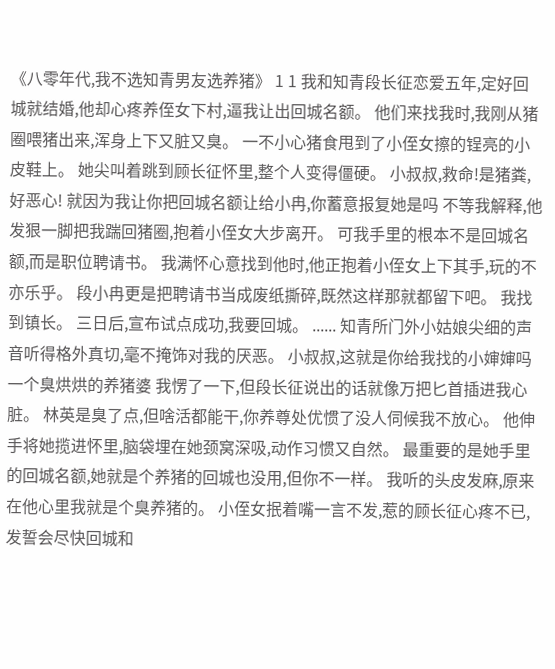《八零年代,我不选知青男友选养猪》 1 1 我和知青段长征恋爱五年,定好回城就结婚,他却心疼养侄女下村,逼我让出回城名额。 他们来找我时,我刚从猪圈喂猪出来,浑身上下又脏又臭。 一不小心猪食甩到了小侄女擦的锃亮的小皮鞋上。 她尖叫着跳到顾长征怀里,整个人变得僵硬。 小叔叔,救命!是猪粪,好恶心! 就因为我让你把回城名额让给小冉,你蓄意报复她是吗 不等我解释,他发狠一脚把我踹回猪圈,抱着小侄女大步离开。 可我手里的根本不是回城名额,而是职位聘请书。 我满怀心意找到他时,他正抱着小侄女上下其手,玩的不亦乐乎。 段小冉更是把聘请书当成废纸撕碎,既然这样那就都留下吧。 我找到镇长。 三日后,宣布试点成功,我要回城。 ...... 知青所门外小姑娘尖细的声音听得格外真切,毫不掩饰对我的厌恶。 小叔叔,这就是你给我找的小婶婶吗一个臭烘烘的养猪婆 我愣了一下,但段长征说出的话就像万把匕首插进我心脏。 林英是臭了点,但啥活都能干,你养尊处优惯了没人伺候我不放心。 他伸手将她揽进怀里,脑袋埋在她颈窝深吸,动作习惯又自然。 最重要的是她手里的回城名额,她就是个养猪的回城也没用,但你不一样。 我听的头皮发麻,原来在他心里我就是个臭养猪的。 小侄女抿着嘴一言不发,惹的顾长征心疼不已,发誓会尽快回城和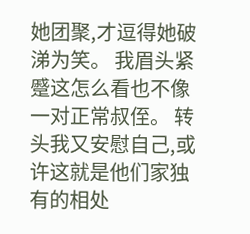她团聚,才逗得她破涕为笑。 我眉头紧蹙这怎么看也不像一对正常叔侄。 转头我又安慰自己,或许这就是他们家独有的相处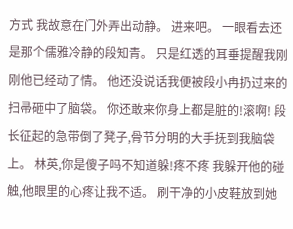方式 我故意在门外弄出动静。 进来吧。 一眼看去还是那个儒雅冷静的段知青。 只是红透的耳垂提醒我刚刚他已经动了情。 他还没说话我便被段小冉扔过来的扫帚砸中了脑袋。 你还敢来你身上都是脏的!滚啊! 段长征起的急带倒了凳子,骨节分明的大手抚到我脑袋上。 林英,你是傻子吗不知道躲!疼不疼 我躲开他的碰触,他眼里的心疼让我不适。 刷干净的小皮鞋放到她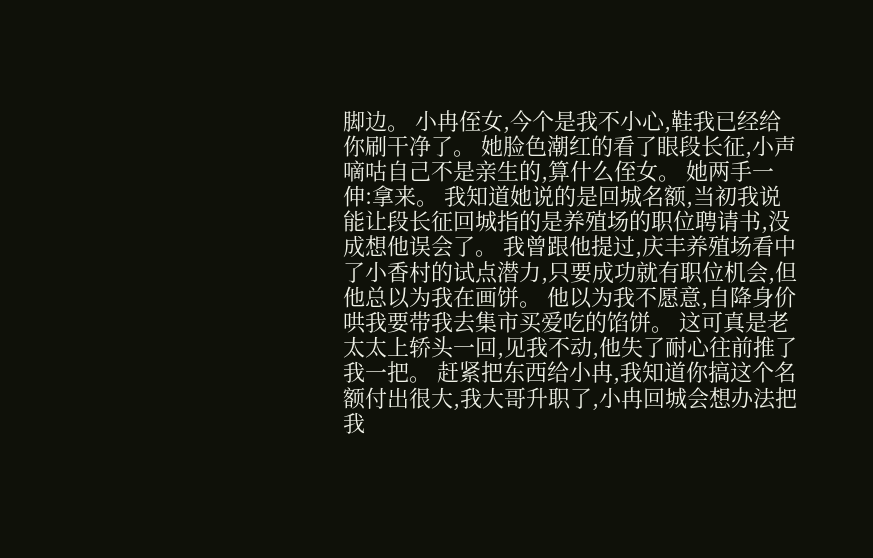脚边。 小冉侄女,今个是我不小心,鞋我已经给你刷干净了。 她脸色潮红的看了眼段长征,小声嘀咕自己不是亲生的,算什么侄女。 她两手一伸:拿来。 我知道她说的是回城名额,当初我说能让段长征回城指的是养殖场的职位聘请书,没成想他误会了。 我曾跟他提过,庆丰养殖场看中了小香村的试点潜力,只要成功就有职位机会,但他总以为我在画饼。 他以为我不愿意,自降身价哄我要带我去集市买爱吃的馅饼。 这可真是老太太上轿头一回,见我不动,他失了耐心往前推了我一把。 赶紧把东西给小冉,我知道你搞这个名额付出很大,我大哥升职了,小冉回城会想办法把我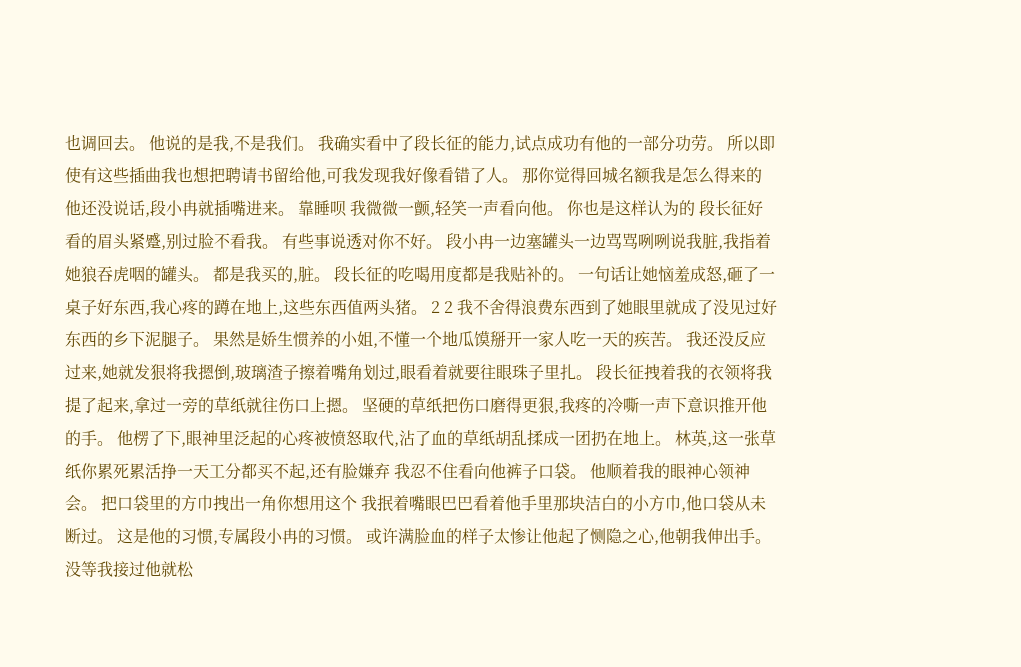也调回去。 他说的是我,不是我们。 我确实看中了段长征的能力,试点成功有他的一部分功劳。 所以即使有这些插曲我也想把聘请书留给他,可我发现我好像看错了人。 那你觉得回城名额我是怎么得来的 他还没说话,段小冉就插嘴进来。 靠睡呗 我微微一颤,轻笑一声看向他。 你也是这样认为的 段长征好看的眉头紧蹙,别过脸不看我。 有些事说透对你不好。 段小冉一边塞罐头一边骂骂咧咧说我脏,我指着她狼吞虎咽的罐头。 都是我买的,脏。 段长征的吃喝用度都是我贴补的。 一句话让她恼羞成怒,砸了一桌子好东西,我心疼的蹲在地上,这些东西值两头猪。 2 2 我不舍得浪费东西到了她眼里就成了没见过好东西的乡下泥腿子。 果然是娇生惯养的小姐,不懂一个地瓜馍掰开一家人吃一天的疾苦。 我还没反应过来,她就发狠将我摁倒,玻璃渣子擦着嘴角划过,眼看着就要往眼珠子里扎。 段长征拽着我的衣领将我提了起来,拿过一旁的草纸就往伤口上摁。 坚硬的草纸把伤口磨得更狠,我疼的冷嘶一声下意识推开他的手。 他楞了下,眼神里泛起的心疼被愤怒取代,沾了血的草纸胡乱揉成一团扔在地上。 林英,这一张草纸你累死累活挣一天工分都买不起,还有脸嫌弃 我忍不住看向他裤子口袋。 他顺着我的眼神心领神会。 把口袋里的方巾拽出一角你想用这个 我抿着嘴眼巴巴看着他手里那块洁白的小方巾,他口袋从未断过。 这是他的习惯,专属段小冉的习惯。 或许满脸血的样子太惨让他起了恻隐之心,他朝我伸出手。 没等我接过他就松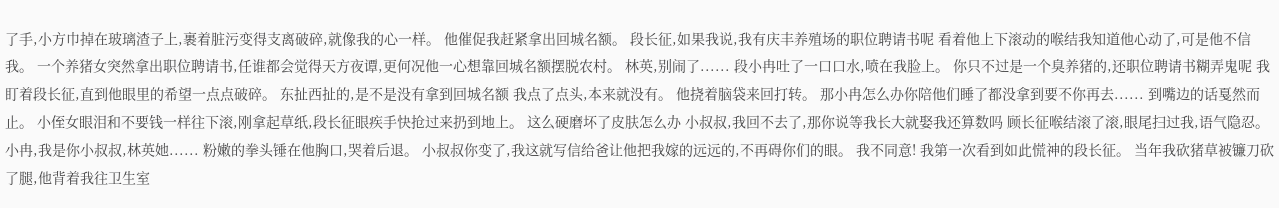了手,小方巾掉在玻璃渣子上,裹着脏污变得支离破碎,就像我的心一样。 他催促我赶紧拿出回城名额。 段长征,如果我说,我有庆丰养殖场的职位聘请书呢 看着他上下滚动的喉结我知道他心动了,可是他不信我。 一个养猪女突然拿出职位聘请书,任谁都会觉得天方夜谭,更何况他一心想靠回城名额摆脱农村。 林英,别闹了...... 段小冉吐了一口口水,喷在我脸上。 你只不过是一个臭养猪的,还职位聘请书糊弄鬼呢 我盯着段长征,直到他眼里的希望一点点破碎。 东扯西扯的,是不是没有拿到回城名额 我点了点头,本来就没有。 他挠着脑袋来回打转。 那小冉怎么办你陪他们睡了都没拿到要不你再去...... 到嘴边的话戛然而止。 小侄女眼泪和不要钱一样往下滚,刚拿起草纸,段长征眼疾手快抢过来扔到地上。 这么硬磨坏了皮肤怎么办 小叔叔,我回不去了,那你说等我长大就娶我还算数吗 顾长征喉结滚了滚,眼尾扫过我,语气隐忍。 小冉,我是你小叔叔,林英她...... 粉嫩的拳头锤在他胸口,哭着后退。 小叔叔你变了,我这就写信给爸让他把我嫁的远远的,不再碍你们的眼。 我不同意! 我第一次看到如此慌神的段长征。 当年我砍猪草被镰刀砍了腿,他背着我往卫生室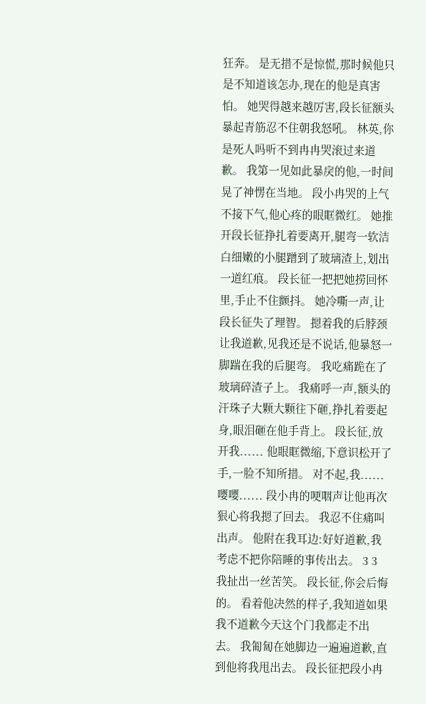狂奔。 是无措不是惊慌,那时候他只是不知道该怎办,现在的他是真害怕。 她哭得越来越厉害,段长征额头暴起青筋忍不住朝我怒吼。 林英,你是死人吗听不到冉冉哭滚过来道歉。 我第一见如此暴戾的他,一时间晃了神愣在当地。 段小冉哭的上气不接下气,他心疼的眼眶微红。 她推开段长征挣扎着要离开,腿弯一软洁白细嫩的小腿蹭到了玻璃渣上,划出一道红痕。 段长征一把把她捞回怀里,手止不住颤抖。 她冷嘶一声,让段长征失了理智。 摁着我的后脖颈让我道歉,见我还是不说话,他暴怒一脚踹在我的后腿弯。 我吃痛跪在了玻璃碎渣子上。 我痛呼一声,额头的汗珠子大颗大颗往下砸,挣扎着要起身,眼泪砸在他手背上。 段长征,放开我...... 他眼眶微缩,下意识松开了手,一脸不知所措。 对不起,我...... 嘤嘤...... 段小冉的哽咽声让他再次狠心将我摁了回去。 我忍不住痛叫出声。 他附在我耳边:好好道歉,我考虑不把你陪睡的事传出去。 3 3 我扯出一丝苦笑。 段长征,你会后悔的。 看着他决然的样子,我知道如果我不道歉今天这个门我都走不出去。 我匍匐在她脚边一遍遍道歉,直到他将我甩出去。 段长征把段小冉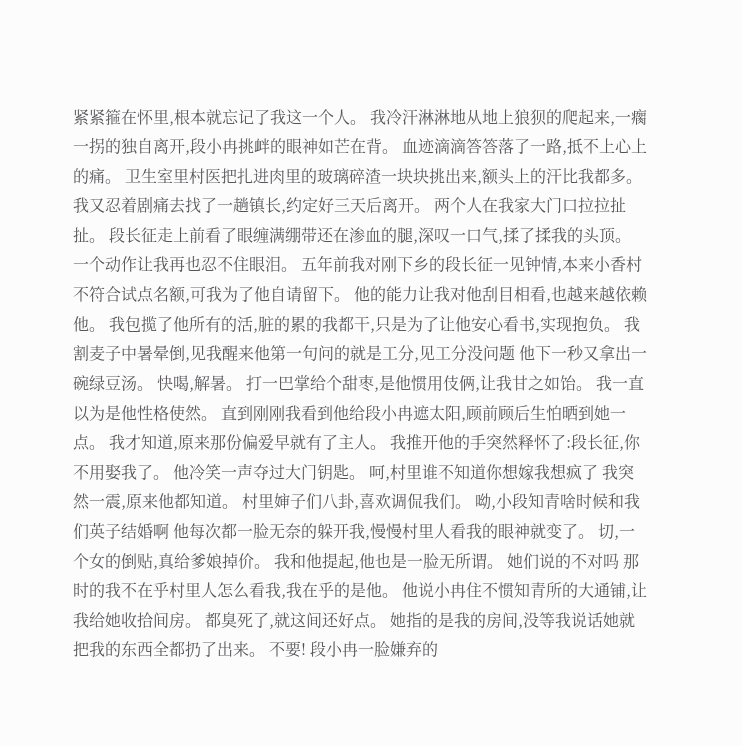紧紧箍在怀里,根本就忘记了我这一个人。 我冷汗淋淋地从地上狼狈的爬起来,一瘸一拐的独自离开,段小冉挑衅的眼神如芒在背。 血迹滴滴答答落了一路,抵不上心上的痛。 卫生室里村医把扎进肉里的玻璃碎渣一块块挑出来,额头上的汗比我都多。 我又忍着剧痛去找了一趟镇长,约定好三天后离开。 两个人在我家大门口拉拉扯扯。 段长征走上前看了眼缠满绷带还在渗血的腿,深叹一口气,揉了揉我的头顶。 一个动作让我再也忍不住眼泪。 五年前我对刚下乡的段长征一见钟情,本来小香村不符合试点名额,可我为了他自请留下。 他的能力让我对他刮目相看,也越来越依赖他。 我包揽了他所有的活,脏的累的我都干,只是为了让他安心看书,实现抱负。 我割麦子中暑晕倒,见我醒来他第一句问的就是工分,见工分没问题 他下一秒又拿出一碗绿豆汤。 快喝,解暑。 打一巴掌给个甜枣,是他惯用伎俩,让我甘之如饴。 我一直以为是他性格使然。 直到刚刚我看到他给段小冉遮太阳,顾前顾后生怕晒到她一点。 我才知道,原来那份偏爱早就有了主人。 我推开他的手突然释怀了:段长征,你不用娶我了。 他冷笑一声夺过大门钥匙。 呵,村里谁不知道你想嫁我想疯了 我突然一震,原来他都知道。 村里婶子们八卦,喜欢调侃我们。 呦,小段知青啥时候和我们英子结婚啊 他每次都一脸无奈的躲开我,慢慢村里人看我的眼神就变了。 切,一个女的倒贴,真给爹娘掉价。 我和他提起,他也是一脸无所谓。 她们说的不对吗 那时的我不在乎村里人怎么看我,我在乎的是他。 他说小冉住不惯知青所的大通铺,让我给她收拾间房。 都臭死了,就这间还好点。 她指的是我的房间,没等我说话她就把我的东西全都扔了出来。 不要! 段小冉一脸嫌弃的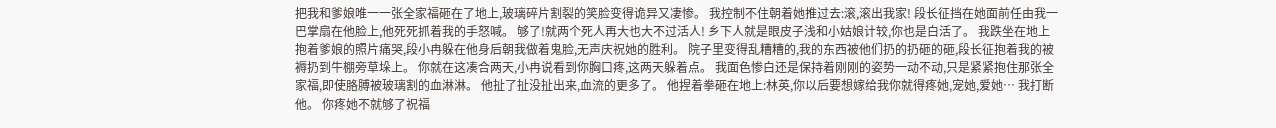把我和爹娘唯一一张全家福砸在了地上,玻璃碎片割裂的笑脸变得诡异又凄惨。 我控制不住朝着她推过去:滚,滚出我家! 段长征挡在她面前任由我一巴掌扇在他脸上,他死死抓着我的手怒喊。 够了!就两个死人再大也大不过活人! 乡下人就是眼皮子浅和小姑娘计较,你也是白活了。 我跌坐在地上抱着爹娘的照片痛哭,段小冉躲在他身后朝我做着鬼脸,无声庆祝她的胜利。 院子里变得乱糟糟的,我的东西被他们扔的扔砸的砸,段长征抱着我的被褥扔到牛棚旁草垛上。 你就在这凑合两天,小冉说看到你胸口疼,这两天躲着点。 我面色惨白还是保持着刚刚的姿势一动不动,只是紧紧抱住那张全家福,即使胳膊被玻璃割的血淋淋。 他扯了扯没扯出来,血流的更多了。 他捏着拳砸在地上:林英,你以后要想嫁给我你就得疼她,宠她,爱她… 我打断他。 你疼她不就够了祝福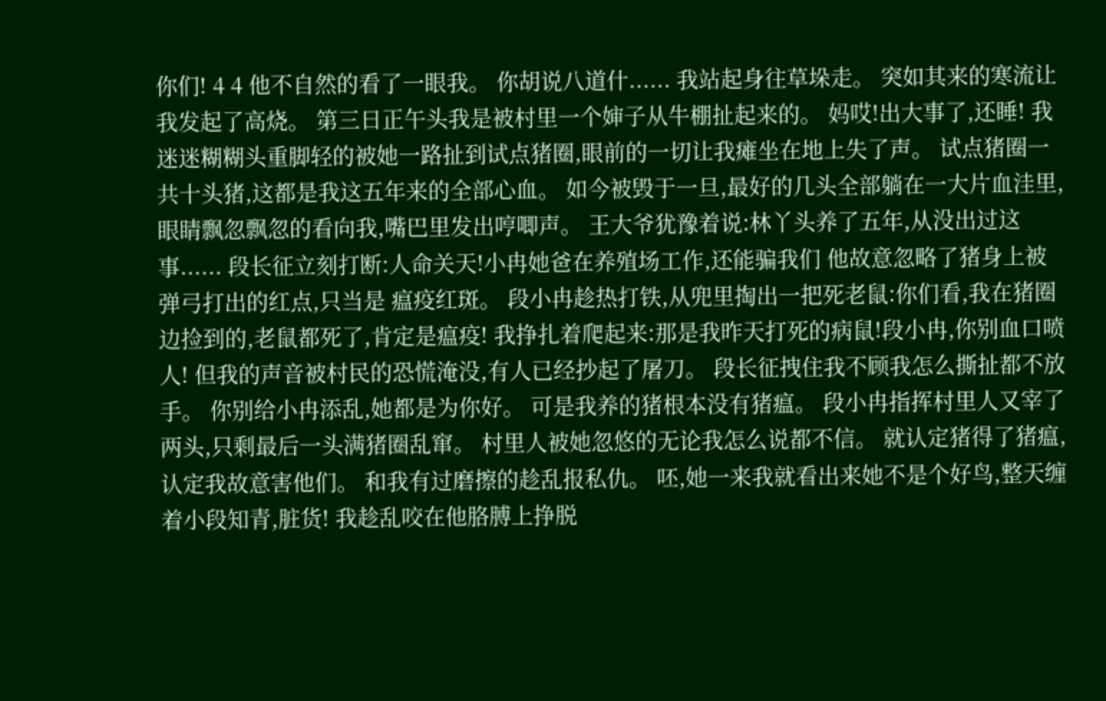你们! 4 4 他不自然的看了一眼我。 你胡说八道什...... 我站起身往草垛走。 突如其来的寒流让我发起了高烧。 第三日正午头我是被村里一个婶子从牛棚扯起来的。 妈哎!出大事了,还睡! 我迷迷糊糊头重脚轻的被她一路扯到试点猪圈,眼前的一切让我瘫坐在地上失了声。 试点猪圈一共十头猪,这都是我这五年来的全部心血。 如今被毁于一旦,最好的几头全部躺在一大片血洼里,眼睛飘忽飘忽的看向我,嘴巴里发出哼唧声。 王大爷犹豫着说:林丫头养了五年,从没出过这事...... 段长征立刻打断:人命关天!小冉她爸在养殖场工作,还能骗我们 他故意忽略了猪身上被弹弓打出的红点,只当是 瘟疫红斑。 段小冉趁热打铁,从兜里掏出一把死老鼠:你们看,我在猪圈边捡到的,老鼠都死了,肯定是瘟疫! 我挣扎着爬起来:那是我昨天打死的病鼠!段小冉,你别血口喷人! 但我的声音被村民的恐慌淹没,有人已经抄起了屠刀。 段长征拽住我不顾我怎么撕扯都不放手。 你别给小冉添乱,她都是为你好。 可是我养的猪根本没有猪瘟。 段小冉指挥村里人又宰了两头,只剩最后一头满猪圈乱窜。 村里人被她忽悠的无论我怎么说都不信。 就认定猪得了猪瘟,认定我故意害他们。 和我有过磨擦的趁乱报私仇。 呸,她一来我就看出来她不是个好鸟,整天缠着小段知青,脏货! 我趁乱咬在他胳膊上挣脱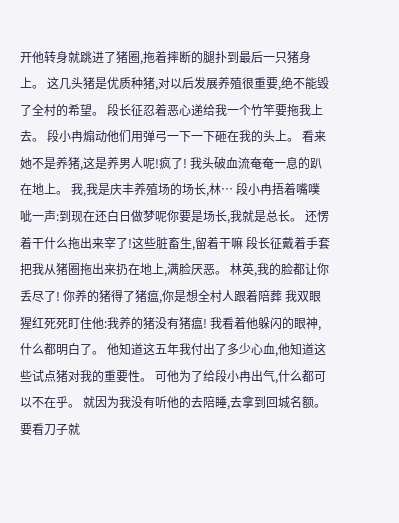开他转身就跳进了猪圈,拖着摔断的腿扑到最后一只猪身上。 这几头猪是优质种猪,对以后发展养殖很重要,绝不能毁了全村的希望。 段长征忍着恶心递给我一个竹竿要拖我上去。 段小冉煽动他们用弹弓一下一下砸在我的头上。 看来她不是养猪,这是养男人呢!疯了! 我头破血流奄奄一息的趴在地上。 我,我是庆丰养殖场的场长,林… 段小冉捂着嘴噗呲一声:到现在还白日做梦呢你要是场长,我就是总长。 还愣着干什么拖出来宰了!这些脏畜生,留着干嘛 段长征戴着手套把我从猪圈拖出来扔在地上,满脸厌恶。 林英,我的脸都让你丢尽了! 你养的猪得了猪瘟,你是想全村人跟着陪葬 我双眼猩红死死盯住他:我养的猪没有猪瘟! 我看着他躲闪的眼神,什么都明白了。 他知道这五年我付出了多少心血,他知道这些试点猪对我的重要性。 可他为了给段小冉出气,什么都可以不在乎。 就因为我没有听他的去陪睡,去拿到回城名额。 要看刀子就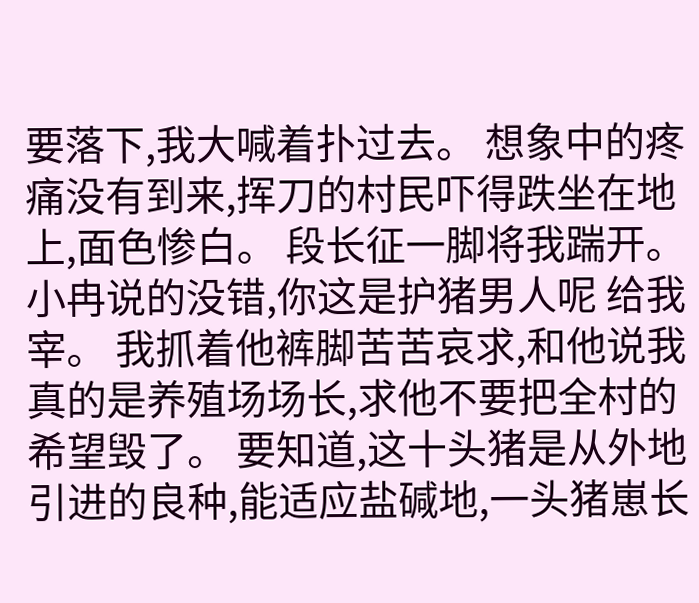要落下,我大喊着扑过去。 想象中的疼痛没有到来,挥刀的村民吓得跌坐在地上,面色惨白。 段长征一脚将我踹开。 小冉说的没错,你这是护猪男人呢 给我宰。 我抓着他裤脚苦苦哀求,和他说我真的是养殖场场长,求他不要把全村的希望毁了。 要知道,这十头猪是从外地引进的良种,能适应盐碱地,一头猪崽长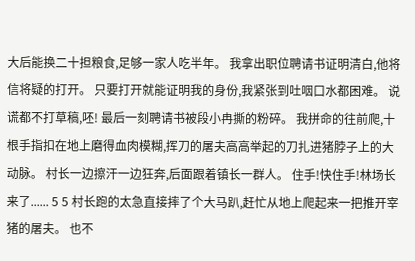大后能换二十担粮食,足够一家人吃半年。 我拿出职位聘请书证明清白,他将信将疑的打开。 只要打开就能证明我的身份,我紧张到吐咽口水都困难。 说谎都不打草稿,呸! 最后一刻聘请书被段小冉撕的粉碎。 我拼命的往前爬,十根手指扣在地上磨得血肉模糊,挥刀的屠夫高高举起的刀扎进猪脖子上的大动脉。 村长一边擦汗一边狂奔,后面跟着镇长一群人。 住手!快住手!林场长来了...... 5 5 村长跑的太急直接摔了个大马趴,赶忙从地上爬起来一把推开宰猪的屠夫。 也不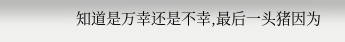知道是万幸还是不幸,最后一头猪因为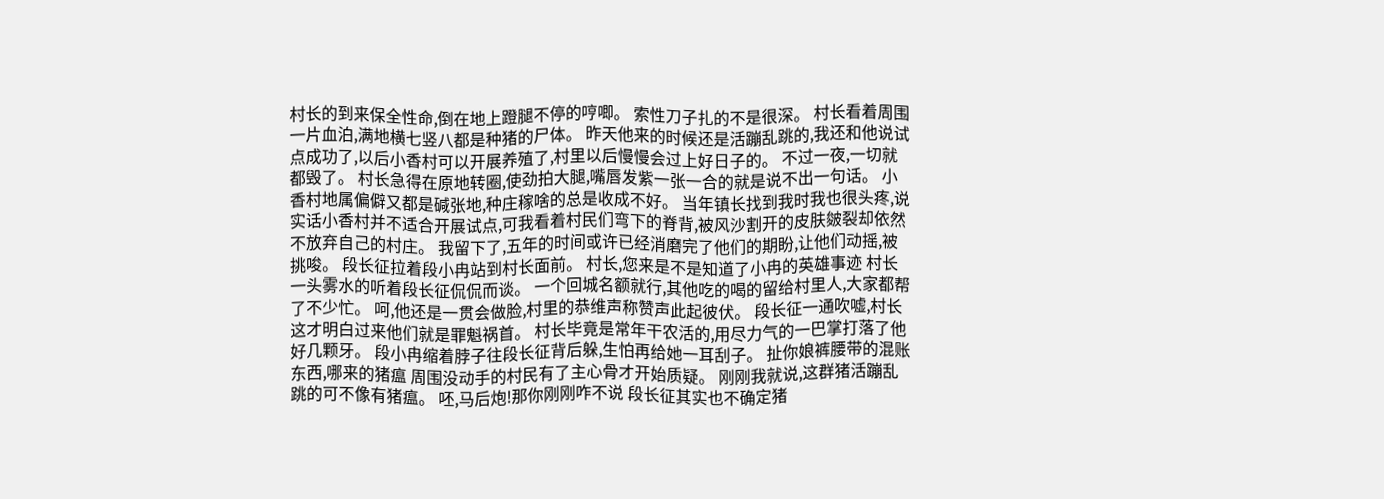村长的到来保全性命,倒在地上蹬腿不停的哼唧。 索性刀子扎的不是很深。 村长看着周围一片血泊,满地横七竖八都是种猪的尸体。 昨天他来的时候还是活蹦乱跳的,我还和他说试点成功了,以后小香村可以开展养殖了,村里以后慢慢会过上好日子的。 不过一夜,一切就都毁了。 村长急得在原地转圈,使劲拍大腿,嘴唇发紫一张一合的就是说不出一句话。 小香村地属偏僻又都是碱张地,种庄稼啥的总是收成不好。 当年镇长找到我时我也很头疼,说实话小香村并不适合开展试点,可我看着村民们弯下的脊背,被风沙割开的皮肤皴裂却依然不放弃自己的村庄。 我留下了,五年的时间或许已经消磨完了他们的期盼,让他们动摇,被挑唆。 段长征拉着段小冉站到村长面前。 村长,您来是不是知道了小冉的英雄事迹 村长一头雾水的听着段长征侃侃而谈。 一个回城名额就行,其他吃的喝的留给村里人,大家都帮了不少忙。 呵,他还是一贯会做脸,村里的恭维声称赞声此起彼伏。 段长征一通吹嘘,村长这才明白过来他们就是罪魁祸首。 村长毕竟是常年干农活的,用尽力气的一巴掌打落了他好几颗牙。 段小冉缩着脖子往段长征背后躲,生怕再给她一耳刮子。 扯你娘裤腰带的混账东西,哪来的猪瘟 周围没动手的村民有了主心骨才开始质疑。 刚刚我就说,这群猪活蹦乱跳的可不像有猪瘟。 呸,马后炮!那你刚刚咋不说 段长征其实也不确定猪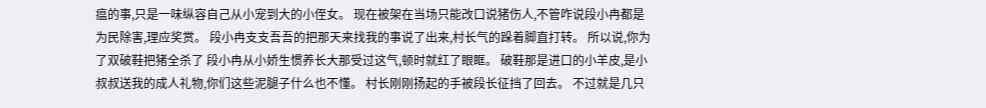瘟的事,只是一味纵容自己从小宠到大的小侄女。 现在被架在当场只能改口说猪伤人,不管咋说段小冉都是为民除害,理应奖赏。 段小冉支支吾吾的把那天来找我的事说了出来,村长气的跺着脚直打转。 所以说,你为了双破鞋把猪全杀了 段小冉从小娇生惯养长大那受过这气,顿时就红了眼眶。 破鞋那是进口的小羊皮,是小叔叔送我的成人礼物,你们这些泥腿子什么也不懂。 村长刚刚扬起的手被段长征挡了回去。 不过就是几只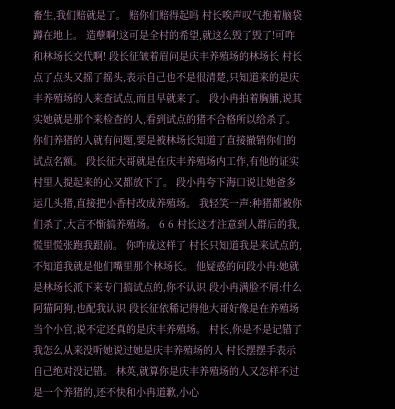畜生,我们赔就是了。 赔你们赔得起吗 村长唉声叹气抱着脑袋蹲在地上。 造孽啊!这可是全村的希望,就这么毁了毁了!可咋和林场长交代啊! 段长征皱着眉问是庆丰养殖场的林场长 村长点了点头又摇了摇头,表示自己也不是很清楚,只知道来的是庆丰养殖场的人来查试点,而且早就来了。 段小冉拍着胸脯,说其实她就是那个来检查的人,看到试点的猪不合格所以给杀了。 你们养猪的人就有问题,要是被林场长知道了直接撤销你们的试点名额。 段长征大哥就是在庆丰养殖场内工作,有他的证实村里人提起来的心又都放下了。 段小冉夸下海口说让她爸多运几头猪,直接把小香村改成养殖场。 我轻笑一声:种猪都被你们杀了,大言不惭搞养殖场。 6 6 村长这才注意到人群后的我,慌里慌张跑我跟前。 你咋成这样了 村长只知道我是来试点的,不知道我就是他们嘴里那个林场长。 他疑惑的问段小冉:她就是林场长派下来专门搞试点的,你不认识 段小冉满脸不屑:什么阿猫阿狗,也配我认识 段长征依稀记得他大哥好像是在养殖场当个小官,说不定还真的是庆丰养殖场。 村长,你是不是记错了我怎么从来没听她说过她是庆丰养殖场的人 村长摆摆手表示自己绝对没记错。 林英,就算你是庆丰养殖场的人又怎样不过是一个养猪的,还不快和小冉道歉,小心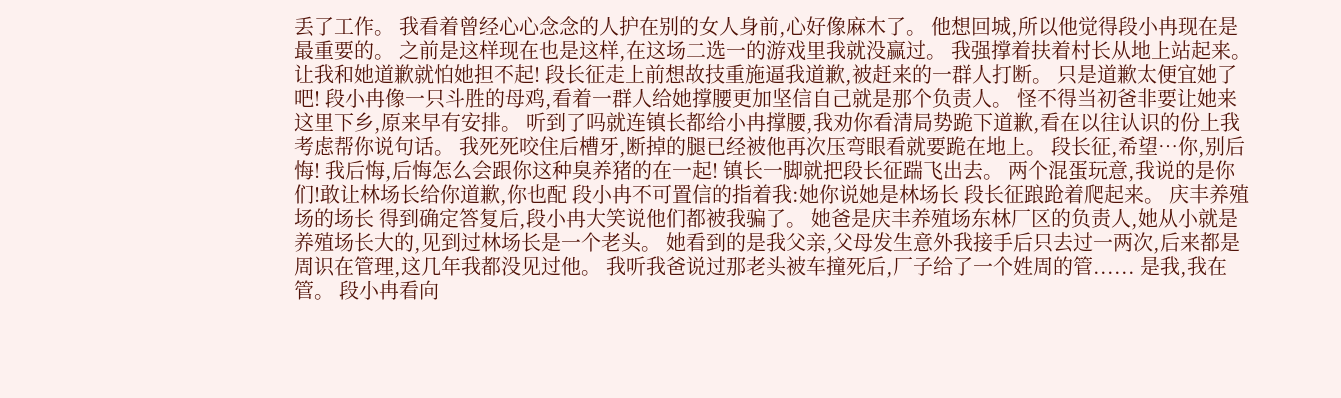丢了工作。 我看着曾经心心念念的人护在别的女人身前,心好像麻木了。 他想回城,所以他觉得段小冉现在是最重要的。 之前是这样现在也是这样,在这场二选一的游戏里我就没赢过。 我强撑着扶着村长从地上站起来。 让我和她道歉就怕她担不起! 段长征走上前想故技重施逼我道歉,被赶来的一群人打断。 只是道歉太便宜她了吧! 段小冉像一只斗胜的母鸡,看着一群人给她撑腰更加坚信自己就是那个负责人。 怪不得当初爸非要让她来这里下乡,原来早有安排。 听到了吗就连镇长都给小冉撑腰,我劝你看清局势跪下道歉,看在以往认识的份上我考虑帮你说句话。 我死死咬住后槽牙,断掉的腿已经被他再次压弯眼看就要跪在地上。 段长征,希望…你,别后悔! 我后悔,后悔怎么会跟你这种臭养猪的在一起! 镇长一脚就把段长征踹飞出去。 两个混蛋玩意,我说的是你们!敢让林场长给你道歉,你也配 段小冉不可置信的指着我:她你说她是林场长 段长征踉跄着爬起来。 庆丰养殖场的场长 得到确定答复后,段小冉大笑说他们都被我骗了。 她爸是庆丰养殖场东林厂区的负责人,她从小就是养殖场长大的,见到过林场长是一个老头。 她看到的是我父亲,父母发生意外我接手后只去过一两次,后来都是周识在管理,这几年我都没见过他。 我听我爸说过那老头被车撞死后,厂子给了一个姓周的管...... 是我,我在管。 段小冉看向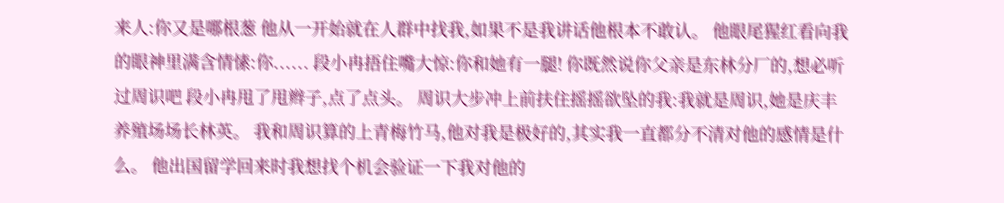来人:你又是哪根葱 他从一开始就在人群中找我,如果不是我讲话他根本不敢认。 他眼尾猩红看向我的眼神里满含情愫:你...... 段小冉捂住嘴大惊:你和她有一腿! 你既然说你父亲是东林分厂的,想必听过周识吧 段小冉甩了甩辫子,点了点头。 周识大步冲上前扶住摇摇欲坠的我:我就是周识,她是庆丰养殖场场长林英。 我和周识算的上青梅竹马,他对我是极好的,其实我一直都分不清对他的感情是什么。 他出国留学回来时我想找个机会验证一下我对他的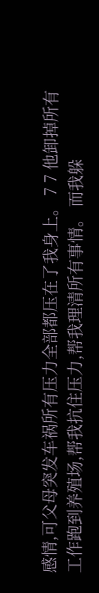感情,可父母突发车祸所有压力全部都压在了我身上。 7 7 他卸掉所有工作跑到养殖场,帮我抗住压力,帮我理清所有事情。 而我躲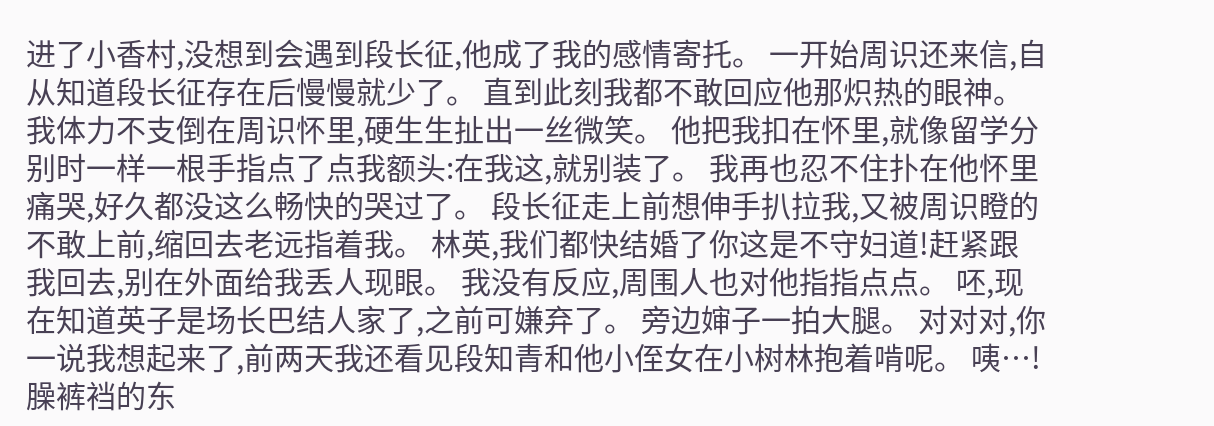进了小香村,没想到会遇到段长征,他成了我的感情寄托。 一开始周识还来信,自从知道段长征存在后慢慢就少了。 直到此刻我都不敢回应他那炽热的眼神。 我体力不支倒在周识怀里,硬生生扯出一丝微笑。 他把我扣在怀里,就像留学分别时一样一根手指点了点我额头:在我这,就别装了。 我再也忍不住扑在他怀里痛哭,好久都没这么畅快的哭过了。 段长征走上前想伸手扒拉我,又被周识瞪的不敢上前,缩回去老远指着我。 林英,我们都快结婚了你这是不守妇道!赶紧跟我回去,别在外面给我丢人现眼。 我没有反应,周围人也对他指指点点。 呸,现在知道英子是场长巴结人家了,之前可嫌弃了。 旁边婶子一拍大腿。 对对对,你一说我想起来了,前两天我还看见段知青和他小侄女在小树林抱着啃呢。 咦…!臊裤裆的东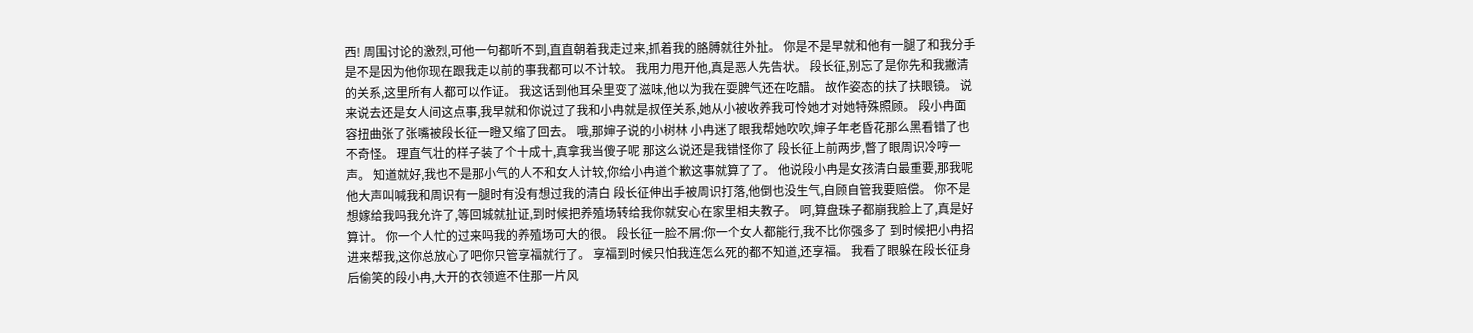西! 周围讨论的激烈,可他一句都听不到,直直朝着我走过来,抓着我的胳膊就往外扯。 你是不是早就和他有一腿了和我分手是不是因为他你现在跟我走以前的事我都可以不计较。 我用力甩开他,真是恶人先告状。 段长征,别忘了是你先和我撇清的关系,这里所有人都可以作证。 我这话到他耳朵里变了滋味,他以为我在耍脾气还在吃醋。 故作姿态的扶了扶眼镜。 说来说去还是女人间这点事,我早就和你说过了我和小冉就是叔侄关系,她从小被收养我可怜她才对她特殊照顾。 段小冉面容扭曲张了张嘴被段长征一瞪又缩了回去。 哦,那婶子说的小树林 小冉迷了眼我帮她吹吹,婶子年老昏花那么黑看错了也不奇怪。 理直气壮的样子装了个十成十,真拿我当傻子呢 那这么说还是我错怪你了 段长征上前两步,瞥了眼周识冷哼一声。 知道就好,我也不是那小气的人不和女人计较,你给小冉道个歉这事就算了了。 他说段小冉是女孩清白最重要,那我呢他大声叫喊我和周识有一腿时有没有想过我的清白 段长征伸出手被周识打落,他倒也没生气,自顾自管我要赔偿。 你不是想嫁给我吗我允许了,等回城就扯证,到时候把养殖场转给我你就安心在家里相夫教子。 呵,算盘珠子都崩我脸上了,真是好算计。 你一个人忙的过来吗我的养殖场可大的很。 段长征一脸不屑:你一个女人都能行,我不比你强多了 到时候把小冉招进来帮我,这你总放心了吧你只管享福就行了。 享福到时候只怕我连怎么死的都不知道,还享福。 我看了眼躲在段长征身后偷笑的段小冉,大开的衣领遮不住那一片风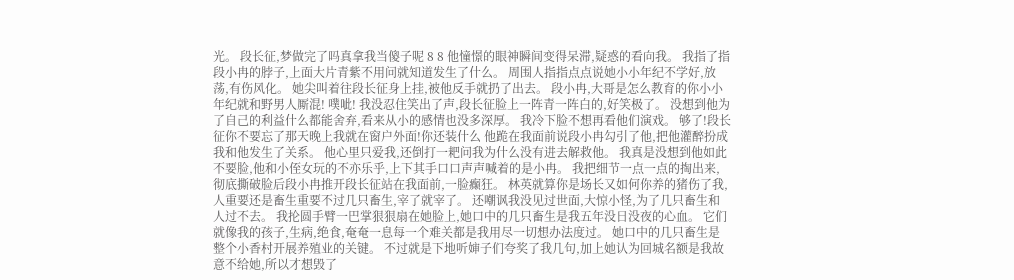光。 段长征,梦做完了吗真拿我当傻子呢 8 8 他憧憬的眼神瞬间变得呆滞,疑惑的看向我。 我指了指段小冉的脖子,上面大片青紫不用问就知道发生了什么。 周围人指指点点说她小小年纪不学好,放荡,有伤风化。 她尖叫着往段长征身上挂,被他反手就扔了出去。 段小冉,大哥是怎么教育的你小小年纪就和野男人厮混! 噗呲! 我没忍住笑出了声,段长征脸上一阵青一阵白的,好笑极了。 没想到他为了自己的利益什么都能舍弃,看来从小的感情也没多深厚。 我冷下脸不想再看他们演戏。 够了!段长征你不要忘了那天晚上我就在窗户外面!你还装什么 他跪在我面前说段小冉勾引了他,把他灌醉扮成我和他发生了关系。 他心里只爱我,还倒打一耙问我为什么没有进去解救他。 我真是没想到他如此不要脸,他和小侄女玩的不亦乐乎,上下其手口口声声喊着的是小冉。 我把细节一点一点的掏出来,彻底撕破脸后段小冉推开段长征站在我面前,一脸癫狂。 林英就算你是场长又如何你养的猪伤了我,人重要还是畜生重要不过几只畜生,宰了就宰了。 还嘲讽我没见过世面,大惊小怪,为了几只畜生和人过不去。 我抡圆手臂一巴掌狠狠扇在她脸上,她口中的几只畜生是我五年没日没夜的心血。 它们就像我的孩子,生病,绝食,奄奄一息每一个难关都是我用尽一切想办法度过。 她口中的几只畜生是整个小香村开展养殖业的关键。 不过就是下地听婶子们夸奖了我几句,加上她认为回城名额是我故意不给她,所以才想毁了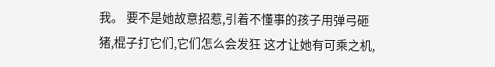我。 要不是她故意招惹,引着不懂事的孩子用弹弓砸猪,棍子打它们,它们怎么会发狂 这才让她有可乘之机,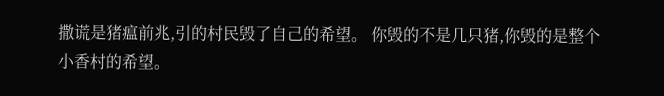撒谎是猪瘟前兆,引的村民毁了自己的希望。 你毁的不是几只猪,你毁的是整个小香村的希望。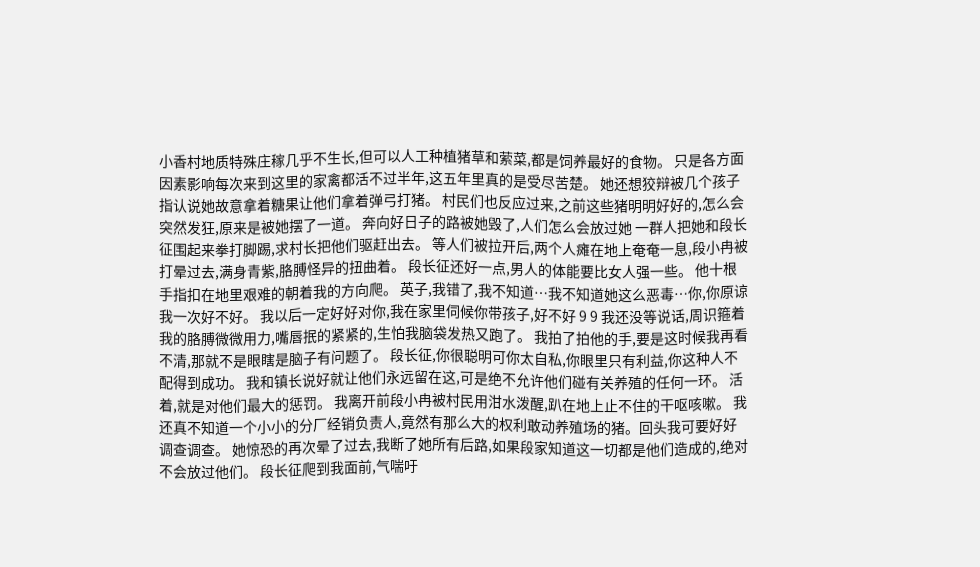小香村地质特殊庄稼几乎不生长,但可以人工种植猪草和萦菜,都是饲养最好的食物。 只是各方面因素影响每次来到这里的家禽都活不过半年,这五年里真的是受尽苦楚。 她还想狡辩被几个孩子指认说她故意拿着糖果让他们拿着弹弓打猪。 村民们也反应过来,之前这些猪明明好好的,怎么会突然发狂,原来是被她摆了一道。 奔向好日子的路被她毁了,人们怎么会放过她 一群人把她和段长征围起来拳打脚踢,求村长把他们驱赶出去。 等人们被拉开后,两个人瘫在地上奄奄一息,段小冉被打晕过去,满身青紫,胳膊怪异的扭曲着。 段长征还好一点,男人的体能要比女人强一些。 他十根手指扣在地里艰难的朝着我的方向爬。 英子,我错了,我不知道…我不知道她这么恶毒…你,你原谅我一次好不好。 我以后一定好好对你,我在家里伺候你带孩子,好不好 9 9 我还没等说话,周识箍着我的胳膊微微用力,嘴唇抿的紧紧的,生怕我脑袋发热又跑了。 我拍了拍他的手,要是这时候我再看不清,那就不是眼瞎是脑子有问题了。 段长征,你很聪明可你太自私,你眼里只有利益,你这种人不配得到成功。 我和镇长说好就让他们永远留在这,可是绝不允许他们碰有关养殖的任何一环。 活着,就是对他们最大的惩罚。 我离开前段小冉被村民用泔水泼醒,趴在地上止不住的干呕咳嗽。 我还真不知道一个小小的分厂经销负责人,竟然有那么大的权利敢动养殖场的猪。回头我可要好好调查调查。 她惊恐的再次晕了过去,我断了她所有后路,如果段家知道这一切都是他们造成的,绝对不会放过他们。 段长征爬到我面前,气喘吁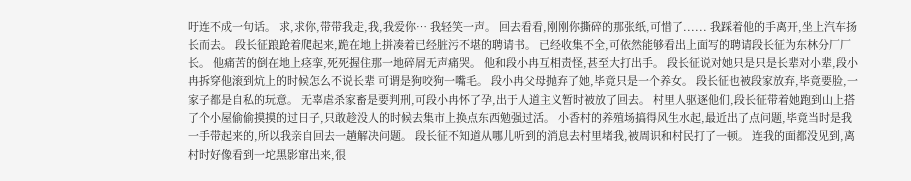吁连不成一句话。 求,求你,带带我走,我,我爱你… 我轻笑一声。 回去看看,刚刚你撕碎的那张纸,可惜了...... 我踩着他的手离开,坐上汽车扬长而去。 段长征踉跄着爬起来,跪在地上拼凑着已经脏污不堪的聘请书。 已经收集不全,可依然能够看出上面写的聘请段长征为东林分厂厂长。 他痛苦的倒在地上痉挛,死死握住那一地碎屑无声痛哭。 他和段小冉互相责怪,甚至大打出手。 段长征说对她只是只是长辈对小辈,段小冉拆穿他滚到炕上的时候怎么不说长辈 可谓是狗咬狗一嘴毛。 段小冉父母抛弃了她,毕竟只是一个养女。 段长征也被段家放弃,毕竟要脸,一家子都是自私的玩意。 无辜虐杀家畜是要判刑,可段小冉怀了孕,出于人道主义暂时被放了回去。 村里人驱逐他们,段长征带着她跑到山上搭了个小屋偷偷摸摸的过日子,只敢趁没人的时候去集市上换点东西勉强过活。 小香村的养殖场搞得风生水起,最近出了点问题,毕竟当时是我一手带起来的,所以我亲自回去一趟解决问题。 段长征不知道从哪儿听到的消息去村里堵我,被周识和村民打了一顿。 连我的面都没见到,离村时好像看到一坨黑影窜出来,很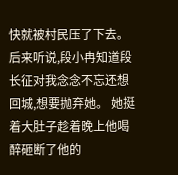快就被村民压了下去。 后来听说,段小冉知道段长征对我念念不忘还想回城,想要抛弃她。 她挺着大肚子趁着晚上他喝醉砸断了他的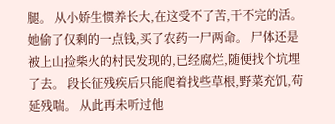腿。 从小娇生惯养长大,在这受不了苦,干不完的活。 她偷了仅剩的一点钱,买了农药一尸两命。 尸体还是被上山捡柴火的村民发现的,已经腐烂,随便找个坑埋了去。 段长征残疾后只能爬着找些草根,野菜充饥,苟延残喘。 从此再未听过他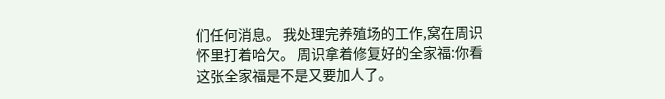们任何消息。 我处理完养殖场的工作,窝在周识怀里打着哈欠。 周识拿着修复好的全家福:你看这张全家福是不是又要加人了。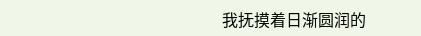我抚摸着日渐圆润的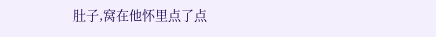肚子,窝在他怀里点了点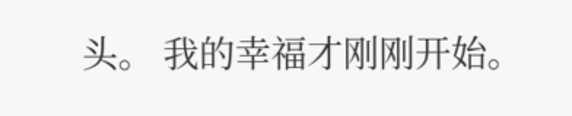头。 我的幸福才刚刚开始。